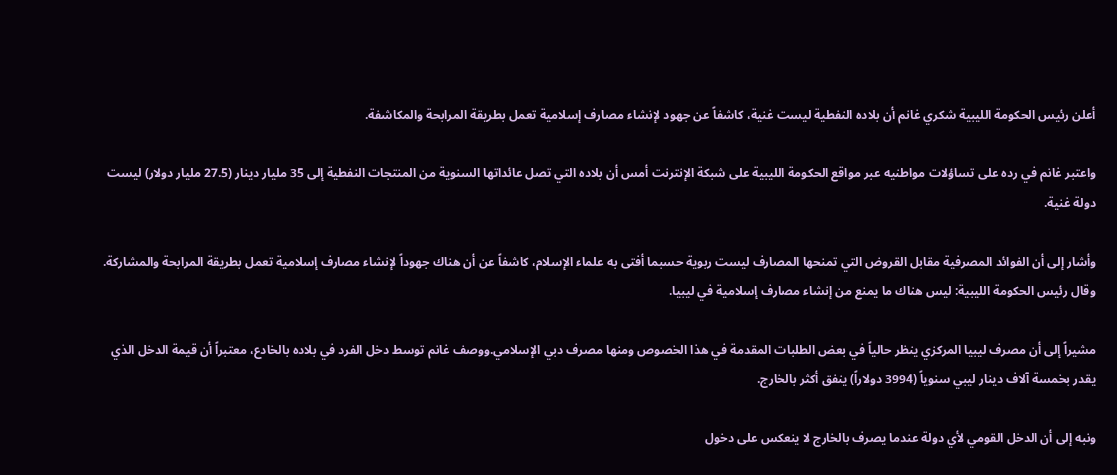أعلن رئيس الحكومة الليبية شكري غانم أن بلاده النفطية ليست غنية، كاشفاً عن جهود لإنشاء مصارف إسلامية تعمل بطريقة المرابحة والمكاشفة.

واعتبر غانم في رده على تساؤلات مواطنيه عبر مواقع الحكومة الليبية على شبكة الإنترنت أمس أن بلاده التي تصل عائداتها السنوية من المنتجات النفطية إلى 35 مليار دينار (27.5 مليار دولار) ليست دولة غنية.

وأشار إلى أن الفوائد المصرفية مقابل القروض التي تمنحها المصارف ليست ربوية حسبما أفتى به علماء الإسلام، كاشفاً عن أن هناك جهوداً لإنشاء مصارف إسلامية تعمل بطريقة المرابحة والمشاركة. وقال رئيس الحكومة الليبية: ليس هناك ما يمنع من إنشاء مصارف إسلامية في ليبيا.

مشيراً إلى أن مصرف ليبيا المركزي ينظر حالياً في بعض الطلبات المقدمة في هذا الخصوص ومنها مصرف دبي الإسلامي.ووصف غانم توسط دخل الفرد في بلاده بالخادع، معتبراً أن قيمة الدخل الذي يقدر بخمسة آلاف دينار ليبي سنوياً (3994 دولاراً) ينفق أكثر بالخارج.

ونبه إلى أن الدخل القومي لأي دولة عندما يصرف بالخارج لا ينعكس على دخول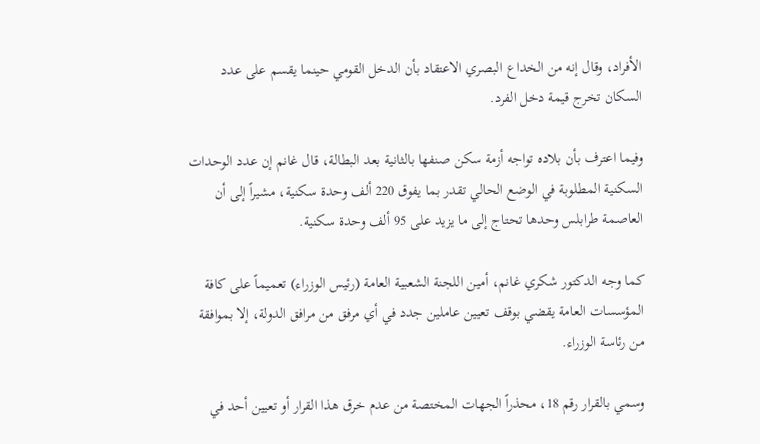الأفراد، وقال إنه من الخداع البصري الاعتقاد بأن الدخل القومي حينما يقسم على عدد السكان تخرج قيمة دخل الفرد.

وفيما اعترف بأن بلاده تواجه أزمة سكن صنفها بالثانية بعد البطالة، قال غانم إن عدد الوحدات السكنية المطلوبة في الوضع الحالي تقدر بما يفوق 220 ألف وحدة سكنية، مشيراً إلى أن العاصمة طرابلس وحدها تحتاج إلى ما يزيد على 95 ألف وحدة سكنية.

كما وجه الدكتور شكري غانم، أمين اللجنة الشعبية العامة (رئيس الوزراء) تعميماً على كافة المؤسسات العامة يقضي بوقف تعيين عاملين جدد في أي مرفق من مرافق الدولة، إلا بموافقة من رئاسة الوزراء.

وسمي بالقرار رقم 18، محذراً الجهات المختصة من عدم خرق هذا القرار أو تعيين أحد في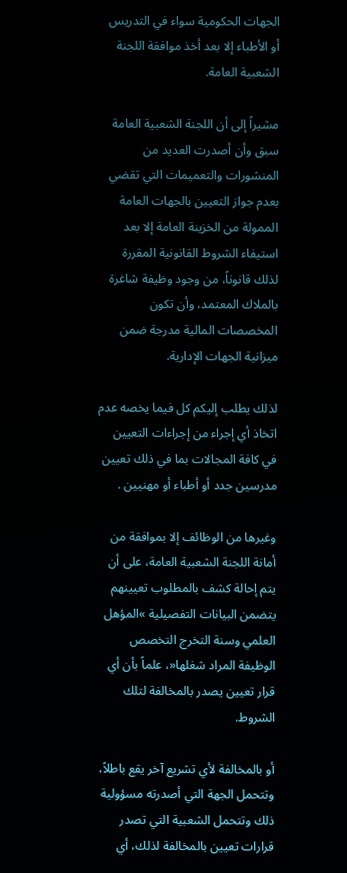الجهات الحكومية سواء في التدريس أو الأطباء إلا بعد أخذ موافقة اللجنة الشعبية العامة.

مشيراً إلى أن اللجنة الشعبية العامة سبق وأن أصدرت العديد من المنشورات والتعميمات التي تقضي بعدم جواز التعيين بالجهات العامة الممولة من الخزينة العامة إلا بعد استيفاء الشروط القانونية المقررة لذلك قانوناً، من وجود وظيفة شاغرة بالملاك المعتمد، وأن تكون المخصصات المالية مدرجة ضمن ميزانية الجهات الإدارية.

لذلك يطلب إليكم كل فيما يخصه عدم اتخاذ أي إجراء من إجراءات التعيين في كافة المجالات بما في ذلك تعيين مدرسين جدد أو أطباء أو مهنيين .

وغيرها من الوظائف إلا بموافقة من أمانة اللجنة الشعبية العامة، على أن يتم إحالة كشف بالمطلوب تعيينهم يتضمن البيانات التفصيلية »المؤهل العلمي وسنة التخرج التخصص الوظيفة المراد شغلها«، علماً بأن أي قرار تعيين يصدر بالمخالفة لتلك الشروط.

أو بالمخالفة لأي تشريع آخر يقع باطلاً، وتتحمل الجهة التي أصدرته مسؤولية ذلك وتتحمل الشعبية التي تصدر قرارات تعيين بالمخالفة لذلك، أي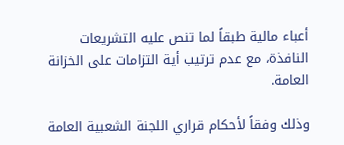أعباء مالية طبقاً لما تنص عليه التشريعات النافذة، مع عدم ترتيب أية التزامات على الخزانة العامة.

وذلك وفقاً لأحكام قراري اللجنة الشعبية العامة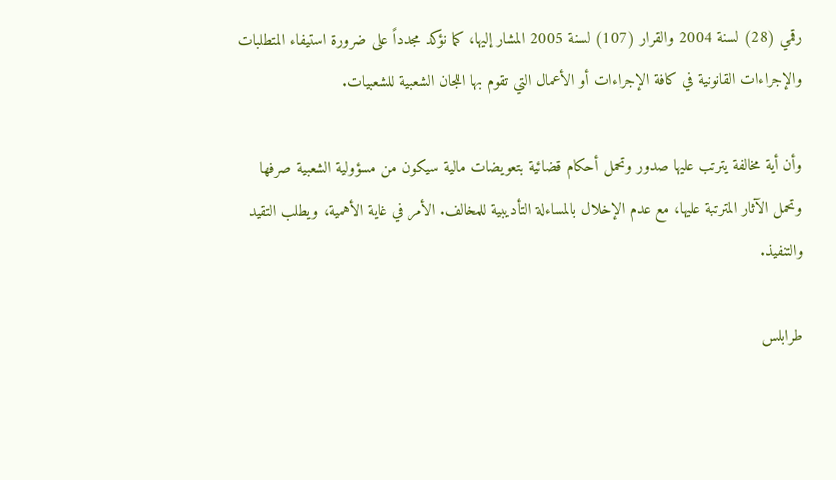رقمي (28) لسنة 2004 والقرار (107) لسنة 2005 المشار إليها، كما نؤكد مجدداً على ضرورة استيفاء المتطلبات والإجراءات القانونية في كافة الإجراءات أو الأعمال التي تقوم بها اللجان الشعبية للشعبيات.

وأن أية مخالفة يترتب عليها صدور وتحمل أحكام قضائية بتعويضات مالية سيكون من مسؤولية الشعبية صرفها وتحمل الآثار المترتبة عليها، مع عدم الإخلال بالمساءلة التأديبية للمخالف. الأمر في غاية الأهمية، ويطلب التقيد والتنفيذ.

طرابلس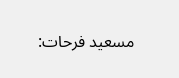مسعيد فرحات: